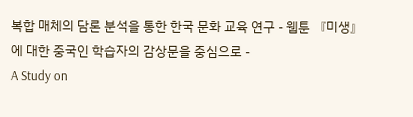복합 매체의 담론 분석을 통한 한국 문화 교육 연구 - 웹툰 『미생』에 대한 중국인 학습자의 감상문을 중심으로 -
A Study on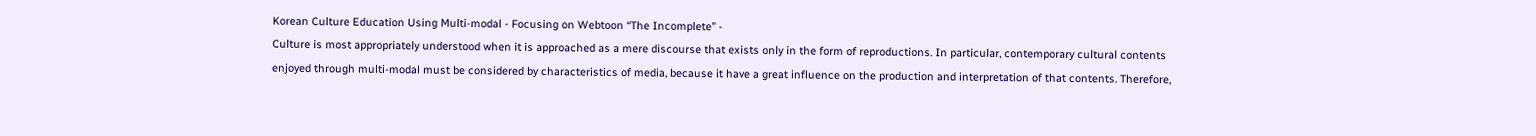Korean Culture Education Using Multi-modal - Focusing on Webtoon “The Incomplete” -
Culture is most appropriately understood when it is approached as a mere discourse that exists only in the form of reproductions. In particular, contemporary cultural contents enjoyed through multi-modal must be considered by characteristics of media, because it have a great influence on the production and interpretation of that contents. Therefore,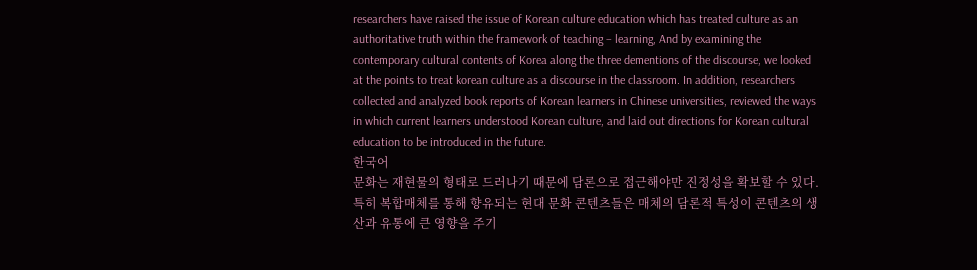researchers have raised the issue of Korean culture education which has treated culture as an authoritative truth within the framework of teaching – learning, And by examining the contemporary cultural contents of Korea along the three dementions of the discourse, we looked at the points to treat korean culture as a discourse in the classroom. In addition, researchers collected and analyzed book reports of Korean learners in Chinese universities, reviewed the ways in which current learners understood Korean culture, and laid out directions for Korean cultural education to be introduced in the future.
한국어
문화는 재현물의 형태로 드러나기 때문에 담론으로 접근해야만 진정성을 확보할 수 있다. 특히 복합매체를 통해 향유되는 현대 문화 콘텐츠들은 매체의 담론적 특성이 콘텐츠의 생산과 유통에 큰 영향을 주기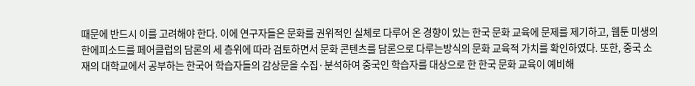때문에 반드시 이를 고려해야 한다. 이에 연구자들은 문화를 권위적인 실체로 다루어 온 경향이 있는 한국 문화 교육에 문제를 제기하고, 웹툰 미생의 한에피소드를 페어클럽의 담론의 세 층위에 따라 검토하면서 문화 콘텐츠를 담론으로 다루는방식의 문화 교육적 가치를 확인하였다. 또한, 중국 소재의 대학교에서 공부하는 한국어 학습자들의 감상문을 수집·분석하여 중국인 학습자를 대상으로 한 한국 문화 교육이 예비해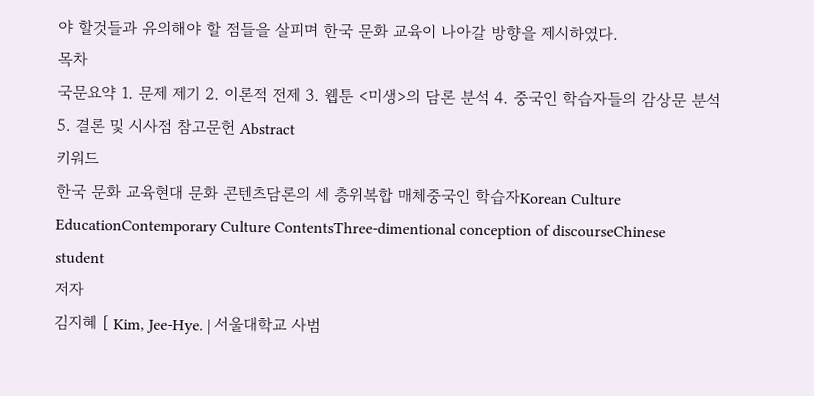야 할것들과 유의해야 할 점들을 살피며 한국 문화 교육이 나아갈 방향을 제시하였다.
목차
국문요약 1. 문제 제기 2. 이론적 전제 3. 웹툰 <미생>의 담론 분석 4. 중국인 학습자들의 감상문 분석 5. 결론 및 시사점 참고문헌 Abstract
키워드
한국 문화 교육현대 문화 콘텐츠담론의 세 층위복합 매체중국인 학습자Korean Culture EducationContemporary Culture ContentsThree-dimentional conception of discourseChinese student
저자
김지혜 [ Kim, Jee-Hye․ | 서울대학교 사범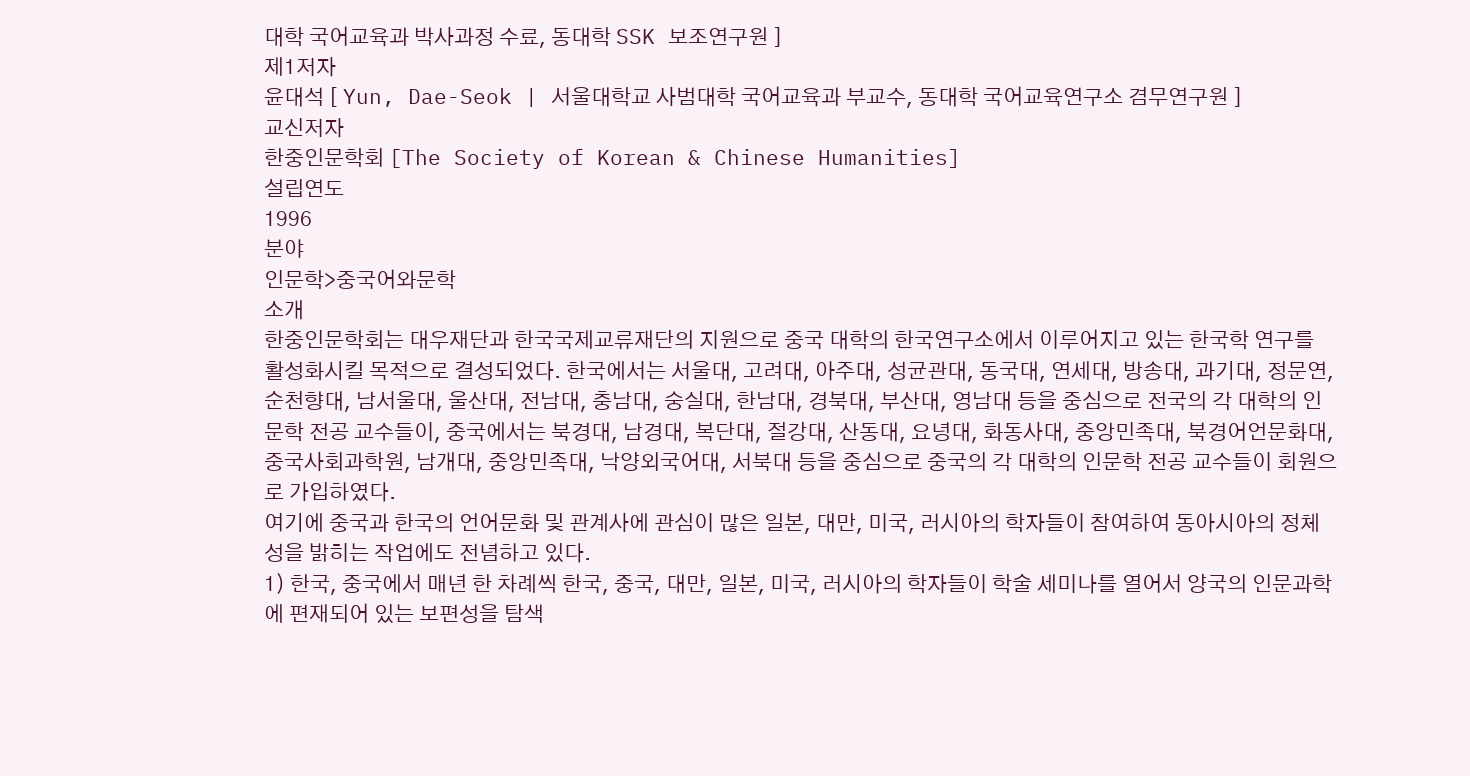대학 국어교육과 박사과정 수료, 동대학 SSK 보조연구원 ]
제1저자
윤대석 [ Yun, Dae-Seok | 서울대학교 사범대학 국어교육과 부교수, 동대학 국어교육연구소 겸무연구원 ]
교신저자
한중인문학회 [The Society of Korean & Chinese Humanities]
설립연도
1996
분야
인문학>중국어와문학
소개
한중인문학회는 대우재단과 한국국제교류재단의 지원으로 중국 대학의 한국연구소에서 이루어지고 있는 한국학 연구를 활성화시킬 목적으로 결성되었다. 한국에서는 서울대, 고려대, 아주대, 성균관대, 동국대, 연세대, 방송대, 과기대, 정문연, 순천향대, 남서울대, 울산대, 전남대, 충남대, 숭실대, 한남대, 경북대, 부산대, 영남대 등을 중심으로 전국의 각 대학의 인문학 전공 교수들이, 중국에서는 북경대, 남경대, 복단대, 절강대, 산동대, 요녕대, 화동사대, 중앙민족대, 북경어언문화대, 중국사회과학원, 남개대, 중앙민족대, 낙양외국어대, 서북대 등을 중심으로 중국의 각 대학의 인문학 전공 교수들이 회원으로 가입하였다.
여기에 중국과 한국의 언어문화 및 관계사에 관심이 많은 일본, 대만, 미국, 러시아의 학자들이 참여하여 동아시아의 정체성을 밝히는 작업에도 전념하고 있다.
1) 한국, 중국에서 매년 한 차례씩 한국, 중국, 대만, 일본, 미국, 러시아의 학자들이 학술 세미나를 열어서 양국의 인문과학에 편재되어 있는 보편성을 탐색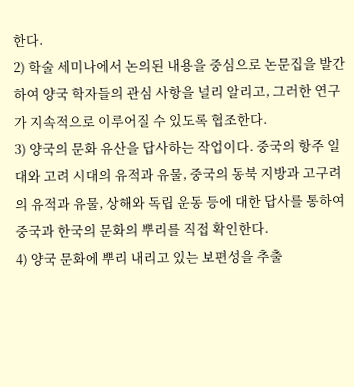한다.
2) 학술 세미나에서 논의된 내용을 중심으로 논문집을 발간하여 양국 학자들의 관심 사항을 널리 알리고, 그러한 연구가 지속적으로 이루어질 수 있도록 협조한다.
3) 양국의 문화 유산을 답사하는 작업이다. 중국의 항주 일대와 고려 시대의 유적과 유물, 중국의 동북 지방과 고구려의 유적과 유물, 상해와 독립 운동 등에 대한 답사를 통하여 중국과 한국의 문화의 뿌리를 직접 확인한다.
4) 양국 문화에 뿌리 내리고 있는 보편성을 추출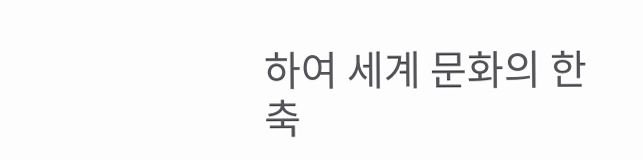하여 세계 문화의 한 축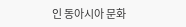인 동아시아 문화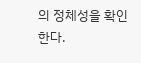의 정체성을 확인한다.